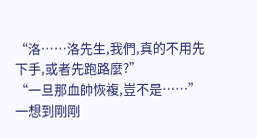“洛……洛先生,我們,真的不用先下手,或者先跑路麼?”
“一旦那血帥恢複,豈不是……”
一想到剛剛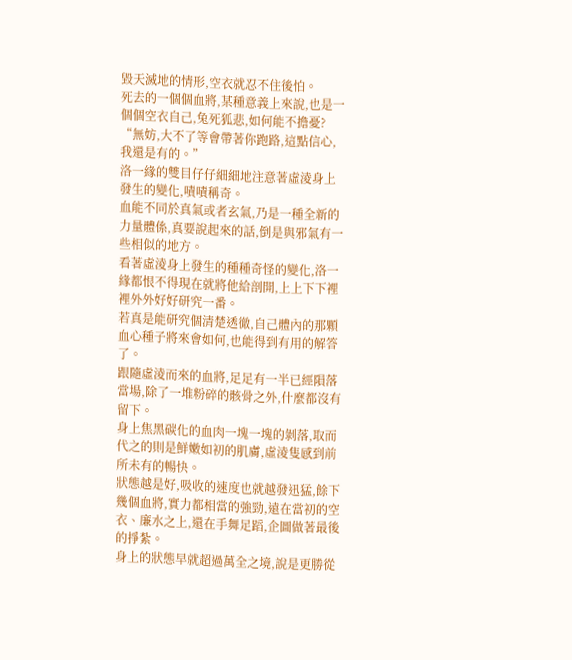毀天滅地的情形,空衣就忍不住後怕。
死去的一個個血將,某種意義上來說,也是一個個空衣自己,兔死狐悲,如何能不擔憂?
“無妨,大不了等會帶著你跑路,這點信心,我還是有的。”
洛一緣的雙目仔仔細細地注意著虛淩身上發生的變化,嘖嘖稱奇。
血能不同於真氣或者玄氣,乃是一種全新的力量體係,真要說起來的話,倒是與邪氣有一些相似的地方。
看著虛淩身上發生的種種奇怪的變化,洛一緣都恨不得現在就將他給剖開,上上下下裡裡外外好好研究一番。
若真是能研究個清楚透徹,自己體內的那顆血心種子將來會如何,也能得到有用的解答了。
跟隨虛淩而來的血將,足足有一半已經隕落當場,除了一堆粉碎的骸骨之外,什麼都沒有留下。
身上焦黑碳化的血肉一塊一塊的剝落,取而代之的則是鮮嫩如初的肌膚,虛淩隻感到前所未有的暢快。
狀態越是好,吸收的速度也就越發迅猛,餘下幾個血將,實力都相當的強勁,遠在當初的空衣、廉水之上,還在手舞足蹈,企圖做著最後的掙紮。
身上的狀態早就超過萬全之境,說是更勝從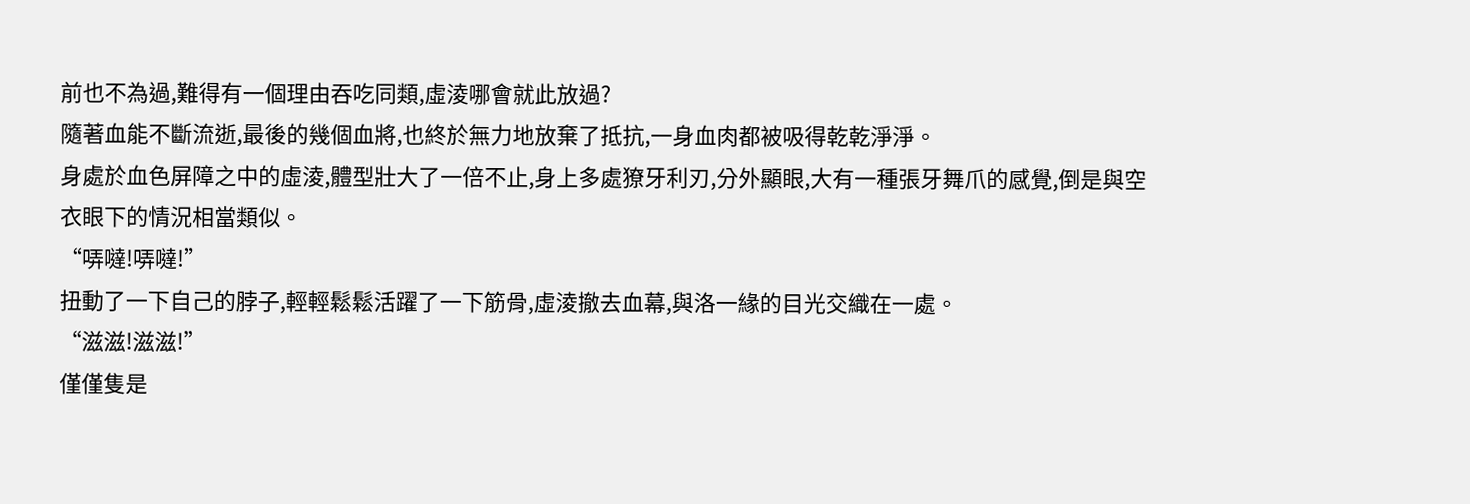前也不為過,難得有一個理由吞吃同類,虛淩哪會就此放過?
隨著血能不斷流逝,最後的幾個血將,也終於無力地放棄了抵抗,一身血肉都被吸得乾乾淨淨。
身處於血色屏障之中的虛淩,體型壯大了一倍不止,身上多處獠牙利刃,分外顯眼,大有一種張牙舞爪的感覺,倒是與空衣眼下的情況相當類似。
“哢噠!哢噠!”
扭動了一下自己的脖子,輕輕鬆鬆活躍了一下筋骨,虛淩撤去血幕,與洛一緣的目光交織在一處。
“滋滋!滋滋!”
僅僅隻是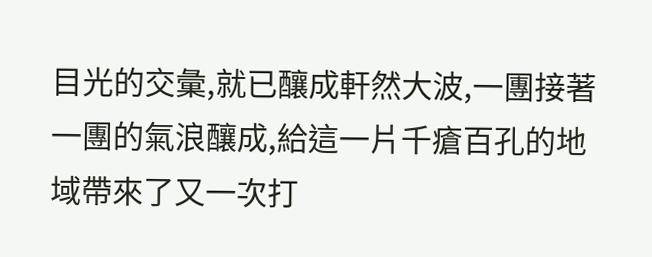目光的交彙,就已釀成軒然大波,一團接著一團的氣浪釀成,給這一片千瘡百孔的地域帶來了又一次打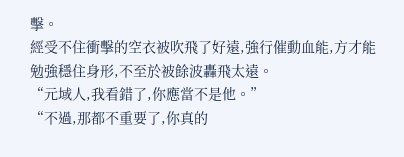擊。
經受不住衝擊的空衣被吹飛了好遠,強行催動血能,方才能勉強穩住身形,不至於被餘波轟飛太遠。
“元域人,我看錯了,你應當不是他。”
“不過,那都不重要了,你真的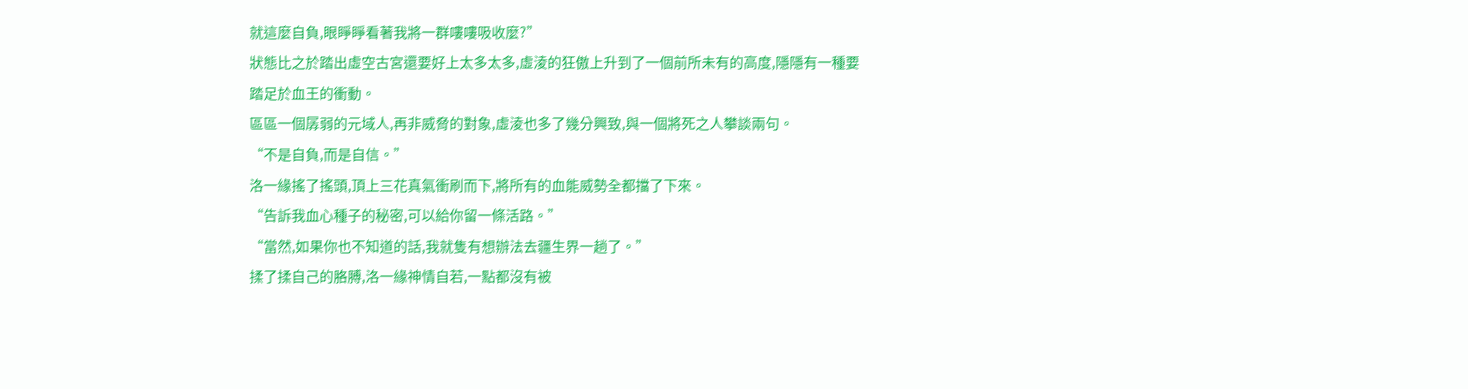就這麼自負,眼睜睜看著我將一群嘍嘍吸收麼?”
狀態比之於踏出虛空古宮還要好上太多太多,虛淩的狂傲上升到了一個前所未有的高度,隱隱有一種要踏足於血王的衝動。
區區一個孱弱的元域人,再非威脅的對象,虛淩也多了幾分興致,與一個將死之人攀談兩句。
“不是自負,而是自信。”
洛一緣搖了搖頭,頂上三花真氣衝刷而下,將所有的血能威勢全都擋了下來。
“告訴我血心種子的秘密,可以給你留一條活路。”
“當然,如果你也不知道的話,我就隻有想辦法去疆生界一趟了。”
揉了揉自己的胳膊,洛一緣神情自若,一點都沒有被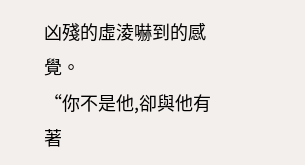凶殘的虛淩嚇到的感覺。
“你不是他,卻與他有著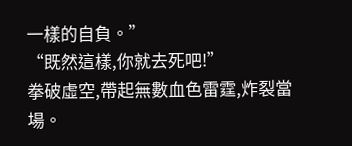一樣的自負。”
“既然這樣,你就去死吧!”
拳破虛空,帶起無數血色雷霆,炸裂當場。